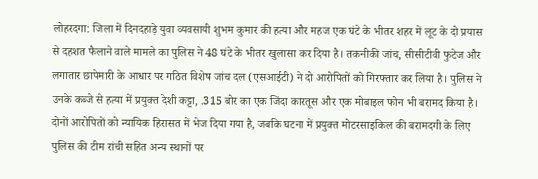लोहरदगा: जिला में दिनदहाड़े युवा व्यवसायी शुभम कुमार की हत्या और महज एक घंटे के भीतर शहर में लूट के दो प्रयास से दहशत फैलाने वाले मामले का पुलिस ने 48 घंटे के भीतर खुलासा कर दिया है। तकनीकी जांच, सीसीटीवी फुटेज और लगातार छापेमारी के आधार पर गठित विशेष जांच दल (एसआईटी) ने दो आरोपितों को गिरफ्तार कर लिया है। पुलिस ने उनके कब्जे से हत्या में प्रयुक्त देशी कट्टा, .315 बोर का एक जिंदा कारतूस और एक मोबाइल फोन भी बरामद किया है। दोनों आरोपितों को न्यायिक हिरासत में भेज दिया गया है, जबकि घटना में प्रयुक्त मोटरसाइकिल की बरामदगी के लिए पुलिस की टीम रांची सहित अन्य स्थानों पर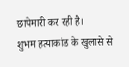छापेमारी कर रही है।
शुभम हत्याकांड के खुलासे से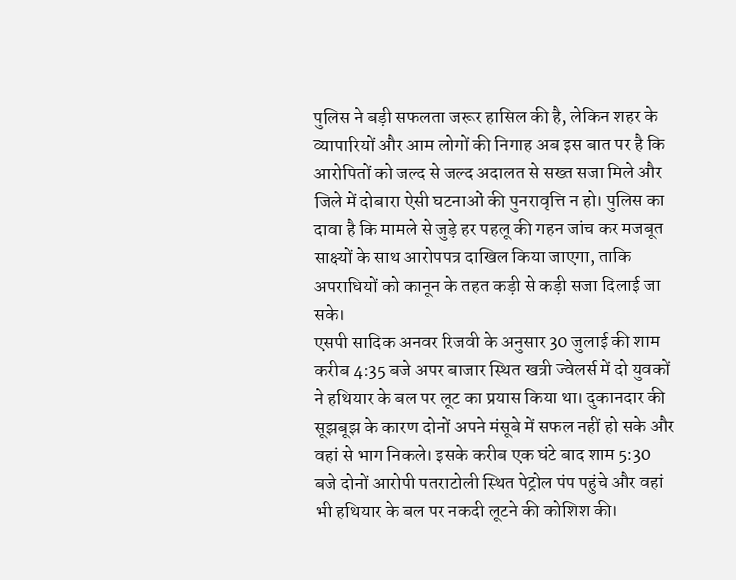पुलिस ने बड़ी सफलता जरूर हासिल की है, लेकिन शहर के व्यापारियों और आम लोगों की निगाह अब इस बात पर है कि आरोपितों को जल्द से जल्द अदालत से सख्त सजा मिले और जिले में दोबारा ऐसी घटनाओं की पुनरावृत्ति न हो। पुलिस का दावा है कि मामले से जुड़े हर पहलू की गहन जांच कर मजबूत साक्ष्यों के साथ आरोपपत्र दाखिल किया जाएगा, ताकि अपराधियों को कानून के तहत कड़ी से कड़ी सजा दिलाई जा सके।
एसपी सादिक अनवर रिजवी के अनुसार 30 जुलाई की शाम करीब 4:35 बजे अपर बाजार स्थित खत्री ज्वेलर्स में दो युवकों ने हथियार के बल पर लूट का प्रयास किया था। दुकानदार की सूझबूझ के कारण दोनों अपने मंसूबे में सफल नहीं हो सके और वहां से भाग निकले। इसके करीब एक घंटे बाद शाम 5:30 बजे दोनों आरोपी पतराटोली स्थित पेट्रोल पंप पहुंचे और वहां भी हथियार के बल पर नकदी लूटने की कोशिश की।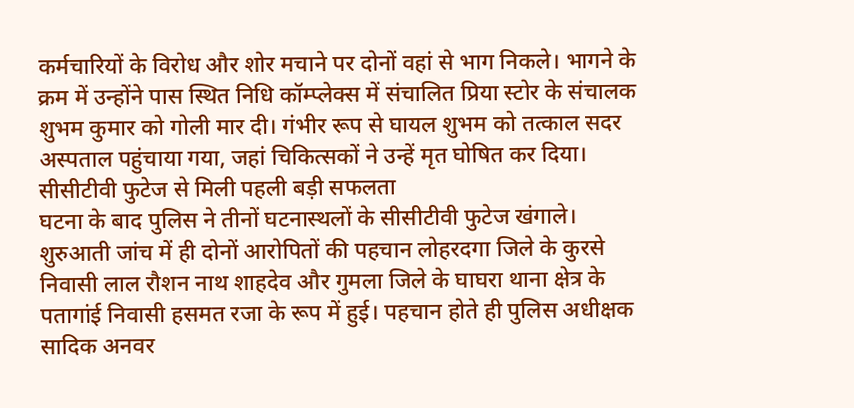कर्मचारियों के विरोध और शोर मचाने पर दोनों वहां से भाग निकले। भागने के क्रम में उन्होंने पास स्थित निधि कॉम्प्लेक्स में संचालित प्रिया स्टोर के संचालक शुभम कुमार को गोली मार दी। गंभीर रूप से घायल शुभम को तत्काल सदर अस्पताल पहुंचाया गया, जहां चिकित्सकों ने उन्हें मृत घोषित कर दिया।
सीसीटीवी फुटेज से मिली पहली बड़ी सफलता
घटना के बाद पुलिस ने तीनों घटनास्थलों के सीसीटीवी फुटेज खंगाले। शुरुआती जांच में ही दोनों आरोपितों की पहचान लोहरदगा जिले के कुरसे निवासी लाल रौशन नाथ शाहदेव और गुमला जिले के घाघरा थाना क्षेत्र के पतागांई निवासी हसमत रजा के रूप में हुई। पहचान होते ही पुलिस अधीक्षक सादिक अनवर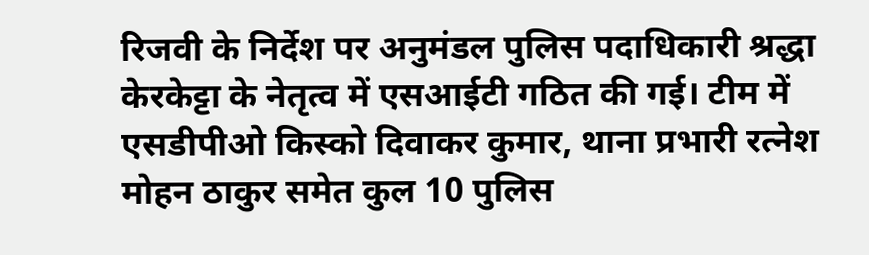रिजवी के निर्देश पर अनुमंडल पुलिस पदाधिकारी श्रद्धा केरकेट्टा के नेतृत्व में एसआईटी गठित की गई। टीम में एसडीपीओ किस्को दिवाकर कुमार, थाना प्रभारी रत्नेश मोहन ठाकुर समेत कुल 10 पुलिस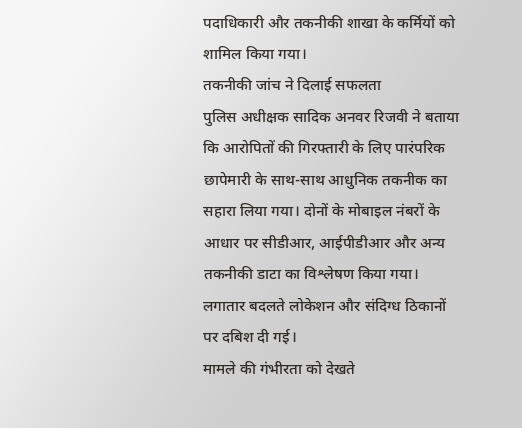पदाधिकारी और तकनीकी शाखा के कर्मियों को शामिल किया गया।
तकनीकी जांच ने दिलाई सफलता
पुलिस अधीक्षक सादिक अनवर रिजवी ने बताया कि आरोपितों की गिरफ्तारी के लिए पारंपरिक छापेमारी के साथ-साथ आधुनिक तकनीक का सहारा लिया गया। दोनों के मोबाइल नंबरों के आधार पर सीडीआर, आईपीडीआर और अन्य तकनीकी डाटा का विश्लेषण किया गया। लगातार बदलते लोकेशन और संदिग्ध ठिकानों पर दबिश दी गई।
मामले की गंभीरता को देखते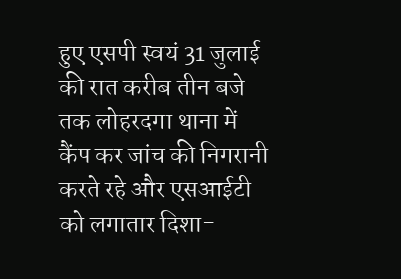हुए एसपी स्वयं 31 जुलाई की रात करीब तीन बजे तक लोहरदगा थाना में कैंप कर जांच की निगरानी करते रहे और एसआईटी को लगातार दिशा-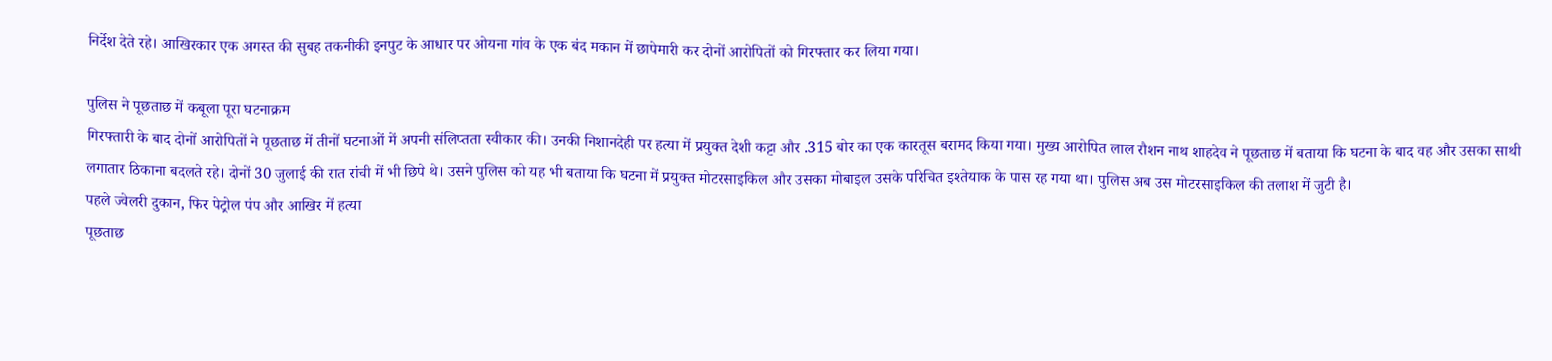निर्देश देते रहे। आखिरकार एक अगस्त की सुबह तकनीकी इनपुट के आधार पर ओयना गांव के एक बंद मकान में छापेमारी कर दोनों आरोपितों को गिरफ्तार कर लिया गया।

पुलिस ने पूछताछ में कबूला पूरा घटनाक्रम
गिरफ्तारी के बाद दोनों आरोपितों ने पूछताछ में तीनों घटनाओं में अपनी संलिप्तता स्वीकार की। उनकी निशानदेही पर हत्या में प्रयुक्त देशी कट्टा और .315 बोर का एक कारतूस बरामद किया गया। मुख्य आरोपित लाल रौशन नाथ शाहदेव ने पूछताछ में बताया कि घटना के बाद वह और उसका साथी लगातार ठिकाना बदलते रहे। दोनों 30 जुलाई की रात रांची में भी छिपे थे। उसने पुलिस को यह भी बताया कि घटना में प्रयुक्त मोटरसाइकिल और उसका मोबाइल उसके परिचित इश्तेयाक के पास रह गया था। पुलिस अब उस मोटरसाइकिल की तलाश में जुटी है।
पहले ज्वेलरी दुकान, फिर पेट्रोल पंप और आखिर में हत्या
पूछताछ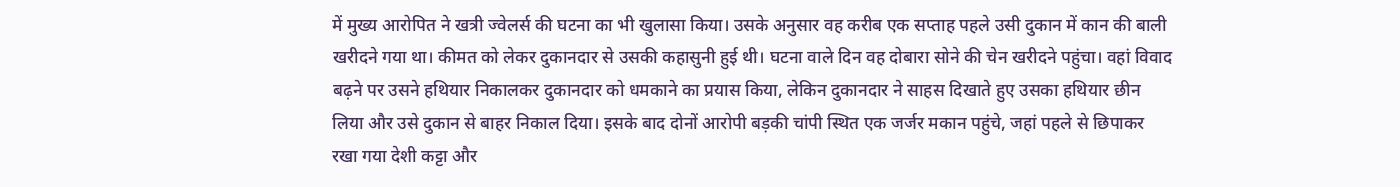में मुख्य आरोपित ने खत्री ज्वेलर्स की घटना का भी खुलासा किया। उसके अनुसार वह करीब एक सप्ताह पहले उसी दुकान में कान की बाली खरीदने गया था। कीमत को लेकर दुकानदार से उसकी कहासुनी हुई थी। घटना वाले दिन वह दोबारा सोने की चेन खरीदने पहुंचा। वहां विवाद बढ़ने पर उसने हथियार निकालकर दुकानदार को धमकाने का प्रयास किया, लेकिन दुकानदार ने साहस दिखाते हुए उसका हथियार छीन लिया और उसे दुकान से बाहर निकाल दिया। इसके बाद दोनों आरोपी बड़की चांपी स्थित एक जर्जर मकान पहुंचे, जहां पहले से छिपाकर रखा गया देशी कट्टा और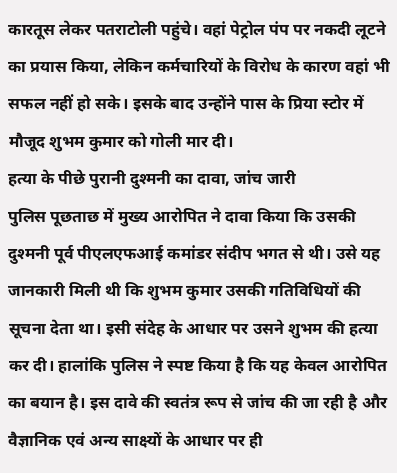कारतूस लेकर पतराटोली पहुंचे। वहां पेट्रोल पंप पर नकदी लूटने का प्रयास किया, लेकिन कर्मचारियों के विरोध के कारण वहां भी सफल नहीं हो सके। इसके बाद उन्होंने पास के प्रिया स्टोर में मौजूद शुभम कुमार को गोली मार दी।
हत्या के पीछे पुरानी दुश्मनी का दावा, जांच जारी
पुलिस पूछताछ में मुख्य आरोपित ने दावा किया कि उसकी दुश्मनी पूर्व पीएलएफआई कमांडर संदीप भगत से थी। उसे यह जानकारी मिली थी कि शुभम कुमार उसकी गतिविधियों की सूचना देता था। इसी संदेह के आधार पर उसने शुभम की हत्या कर दी। हालांकि पुलिस ने स्पष्ट किया है कि यह केवल आरोपित का बयान है। इस दावे की स्वतंत्र रूप से जांच की जा रही है और वैज्ञानिक एवं अन्य साक्ष्यों के आधार पर ही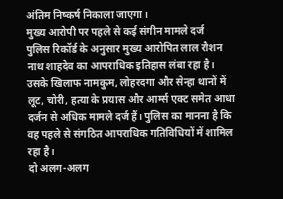अंतिम निष्कर्ष निकाला जाएगा।
मुख्य आरोपी पर पहले से कई संगीन मामले दर्ज
पुलिस रिकॉर्ड के अनुसार मुख्य आरोपित लाल रौशन नाथ शाहदेव का आपराधिक इतिहास लंबा रहा है। उसके खिलाफ नामकुम, लोहरदगा और सेन्हा थानों में लूट, चोरी, हत्या के प्रयास और आर्म्स एक्ट समेत आधा दर्जन से अधिक मामले दर्ज हैं। पुलिस का मानना है कि वह पहले से संगठित आपराधिक गतिविधियों में शामिल रहा है।
दो अलग-अलग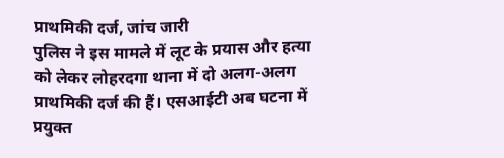प्राथमिकी दर्ज, जांच जारी
पुलिस ने इस मामले में लूट के प्रयास और हत्या को लेकर लोहरदगा थाना में दो अलग-अलग प्राथमिकी दर्ज की हैं। एसआईटी अब घटना में प्रयुक्त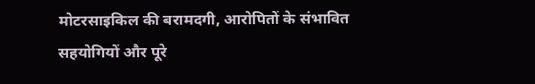मोटरसाइकिल की बरामदगी, आरोपितों के संभावित सहयोगियों और पूरे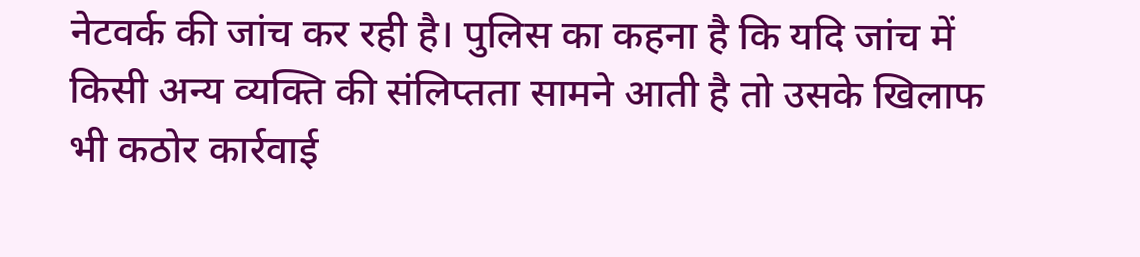नेटवर्क की जांच कर रही है। पुलिस का कहना है कि यदि जांच में किसी अन्य व्यक्ति की संलिप्तता सामने आती है तो उसके खिलाफ भी कठोर कार्रवाई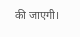की जाएगी।